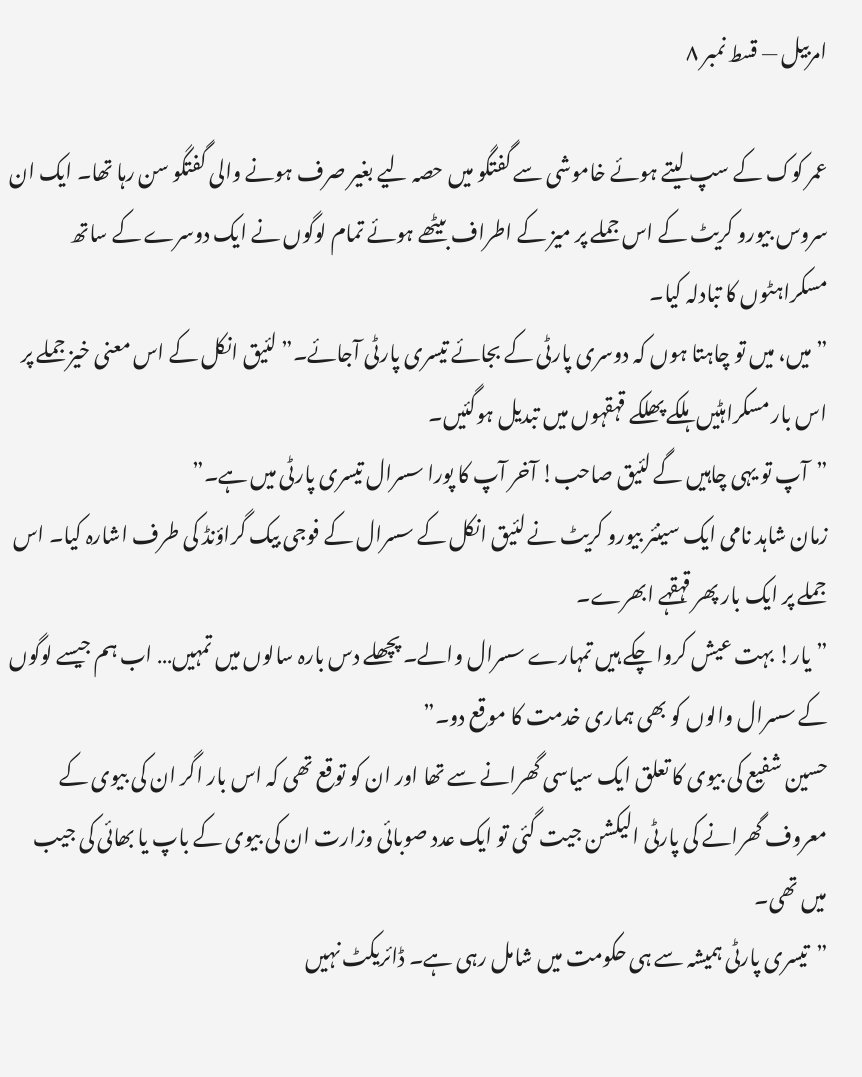امربیل — قسط نمبر ۸

عمر کوک کے سپ لیتے ہوئے خاموشی سے گفتگو میں حصہ لیے بغیر صرف ہونے والی گفتگو سن رہا تھا۔ ایک ان سروس بیورو کریٹ کے اس جملے پر میز کے اطراف بیٹھے ہوئے تمام لوگوں نے ایک دوسرے کے ساتھ مسکراہٹوں کا تبادلہ کیا۔
”میں، میں تو چاہتا ہوں کہ دوسری پارٹی کے بجائے تیسری پارٹی آجائے۔” لئیق انکل کے اس معنی خیز جملے پر اس بار مسکراہٹیں ہلکے پھلکے قہقہوں میں تبدیل ہوگئیں۔
”آپ تو یہی چاہیں گے لئیق صاحب! آخر آپ کا پورا سسرال تیسری پارٹی میں ہے۔”
زمان شاہد نامی ایک سینئر بیورو کریٹ نے لئیق انکل کے سسرال کے فوجی بیک گراؤنڈ کی طرف اشارہ کیا۔ اس جملے پر ایک بار پھر قہقہے ابھرے۔
”یار! بہت عیش کروا چکے ہیں تمہارے سسرال والے۔ پچھلے دس بارہ سالوں میں تمہیں… اب ہم جیسے لوگوں کے سسرال والوں کو بھی ہماری خدمت کا موقع دو۔”
حسین شفیع کی بیوی کا تعلق ایک سیاسی گھرانے سے تھا اور ان کو توقع تھی کہ اس بار اگر ان کی بیوی کے معروف گھرانے کی پارٹی الیکشن جیت گئی تو ایک عدد صوبائی وزارت ان کی بیوی کے باپ یا بھائی کی جیب میں تھی۔
”تیسری پارٹی ہمیشہ سے ہی حکومت میں شامل رہی ہے۔ ڈائریکٹ نہیں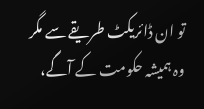تو ان ڈائریکٹ طریقے سے مگر وہ ہمیشہ حکومت کے آگے،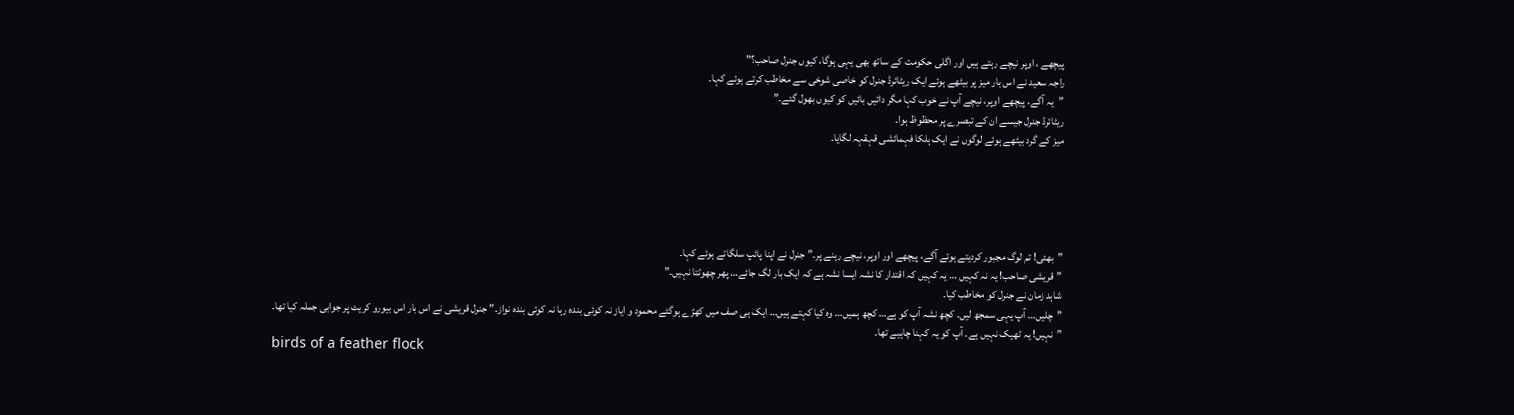پیچھے ، اوپر نیچے رہتے ہیں اور اگلی حکومت کے ساتھ بھی یہی ہوگا، کیوں جنرل صاحب؟”
راجہ سعید نے اس بار میز پر بیٹھے ہوئے ایک ریٹائرڈ جنرل کو خاصی شوخی سے مخاطب کرتے ہوئے کہا۔
”یہ آگے، پیچھے اوپر، نیچے آپ نے خوب کہا مگر دائیں بائیں کو کیوں بھول گئے۔”
ریٹائرڈ جنرل جیسے ان کے تبصرے پر محظوظ ہوا۔
میز کے گرد بیٹھے ہوئے لوگوں نے ایک ہلکا فہمائشی قہقہہ لگایا۔





”بھئی! تم لوگ مجبور کردیتے ہوئے آگے، پیچھے اور اوپر، نیچے رہنے پر۔” جنرل نے اپنا پائپ سلگاتے ہوئے کہا۔
”قریشی صاحب! یہ نہ کہیں … یہ کہیں کہ اقتدار کا نشہ ایسا نشہ ہے کہ ایک بار لگ جائے… پھر چھوٹتا نہیں۔”
شاہد زمان نے جنرل کو مخاطب کیا۔
”چلیں… آپ یہی سمجھ لیں۔ کچھ نشہ آپ کو ہے… کچھ ہمیں… وہ کیا کہتے ہیں… ایک ہی صف میں کھڑے ہوگئے محمود و ایاز نہ کوئی بندہ رہا نہ کوئی بندہ نواز۔” جنرل قریشی نے اس بار اس بیورو کریٹ پر جوابی جملہ کیا تھا۔
”نہیں! یہ ٹھیک نہیں ہے۔ آپ کو یہ کہنا چاہیے تھا۔
birds of a feather flock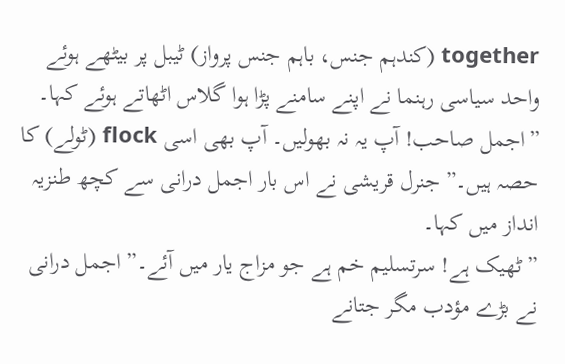together (کندہم جنس، باہم جنس پرواز) ٹیبل پر بیٹھے ہوئے واحد سیاسی رہنما نے اپنے سامنے پڑا ہوا گلاس اٹھاتے ہوئے کہا۔
”اجمل صاحب! آپ یہ نہ بھولیں۔ آپ بھی اسی flock (ٹولے) کا حصہ ہیں۔” جنرل قریشی نے اس بار اجمل درانی سے کچھ طنزیہ انداز میں کہا۔
”ٹھیک ہے! سرتسلیم خم ہے جو مزاج یار میں آئے۔” اجمل درانی نے بڑے مؤدب مگر جتانے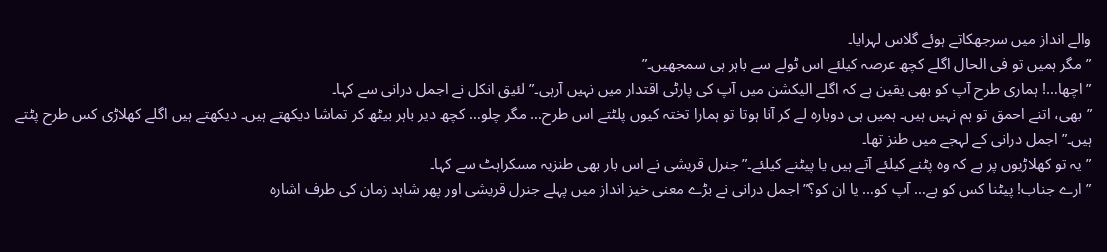والے انداز میں سرجھکاتے ہوئے گلاس لہرایا۔
”مگر ہمیں تو فی الحال اگلے کچھ عرصہ کیلئے اس ٹولے سے باہر ہی سمجھیں۔”
”اچھا…! ہماری طرح آپ کو بھی یقین ہے کہ اگلے الیکشن میں آپ کی پارٹی اقتدار میں نہیں آرہی۔” لئیق انکل نے اجمل درانی سے کہا۔
”بھی، اتنے احمق تو ہم نہیں ہیں۔ ہمیں ہی دوبارہ لے کر آنا ہوتا تو ہمارا تختہ کیوں پلٹتے اس طرح… مگر چلو… کچھ دیر باہر بیٹھ کر تماشا دیکھتے ہیں۔ دیکھتے ہیں اگلے کھلاڑی کس طرح پٹتے ہیں۔” اجمل درانی کے لہجے میں طنز تھا۔
”یہ تو کھلاڑیوں پر ہے کہ وہ پٹنے کیلئے آتے ہیں یا پیٹنے کیلئے۔” جنرل قریشی نے اس بار بھی طنزیہ مسکراہٹ سے کہا۔
”ارے جناب! پیٹنا کس کو ہے… آپ کو… یا ان کو؟” اجمل درانی نے بڑے معنی خیز انداز میں پہلے جنرل قریشی اور پھر شاہد زمان کی طرف اشارہ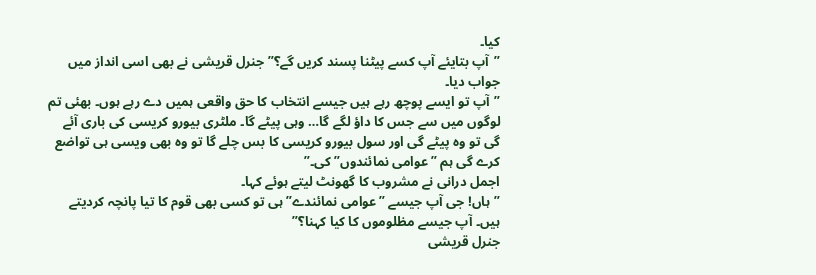کیا۔
”آپ بتایئے آپ کسے پیٹنا پسند کریں گے؟” جنرل قریشی نے بھی اسی انداز میں جواب دیا۔
”آپ تو ایسے پوچھ رہے ہیں جیسے انتخاب کا حق واقعی ہمیں دے رہے ہوں۔ بھئی تم لوگوں میں سے جس کا داؤ لگے گا… وہی پیٹے گا۔ ملٹری بیورو کریسی کی باری آئے گی تو وہ پیٹے گی اور سول بیورو کریسی کا بس چلے گا تو وہ بھی ویسی ہی تواضع کرے گی ہم ”عوامی نمائندوں” کی۔”
اجمل درانی نے مشروب کا گھونٹ لیتے ہوئے کہا۔
”ہاں! جی آپ جیسے ”عوامی نمائندے” ہی تو کسی بھی قوم کا تیا پانچہ کردیتے ہیں۔ آپ جیسے مظلوموں کا کیا کہنا؟”
جنرل قریشی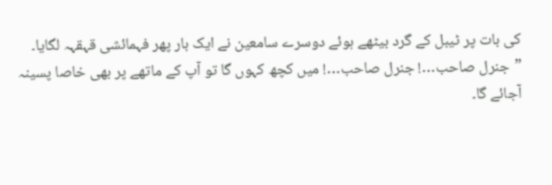کی بات پر ٹیبل کے گرد بیٹھے ہوئے دوسرے سامعین نے ایک بار پھر فہمائشی قہقہہ لگایا۔
”جنرل صاحب…! جنرل صاحب…! میں کچھ کہوں گا تو آپ کے ماتھے پر بھی خاصا پسینہ آجائے گا۔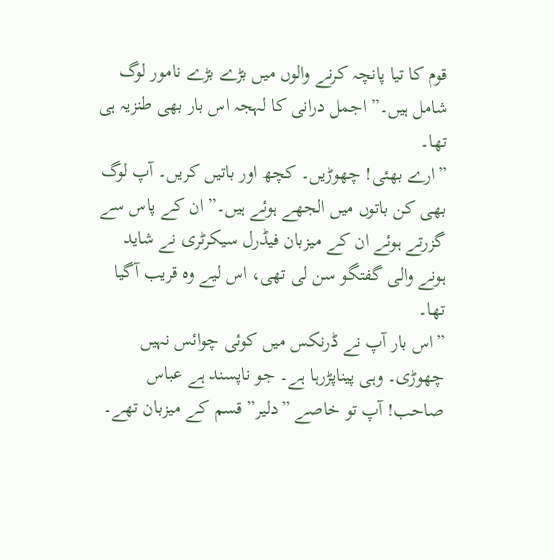قوم کا تیا پانچہ کرنے والوں میں بڑے بڑے نامور لوگ شامل ہیں۔” اجمل درانی کا لہجہ اس بار بھی طنزیہ ہی تھا۔
”ارے بھئی! چھوڑیں۔ کچھ اور باتیں کریں۔ آپ لوگ بھی کن باتوں میں الجھے ہوئے ہیں۔” ان کے پاس سے گزرتے ہوئے ان کے میزبان فیڈرل سیکرٹری نے شاید ہونے والی گفتگو سن لی تھی، اس لیے وہ قریب آگیا تھا۔
”اس بار آپ نے ڈرنکس میں کوئی چوائس نہیں چھوڑی۔ وہی پیناپڑرہا ہے۔ جو ناپسند ہے عباس صاحب! آپ تو خاصے ”دلیر” قسم کے میزبان تھے۔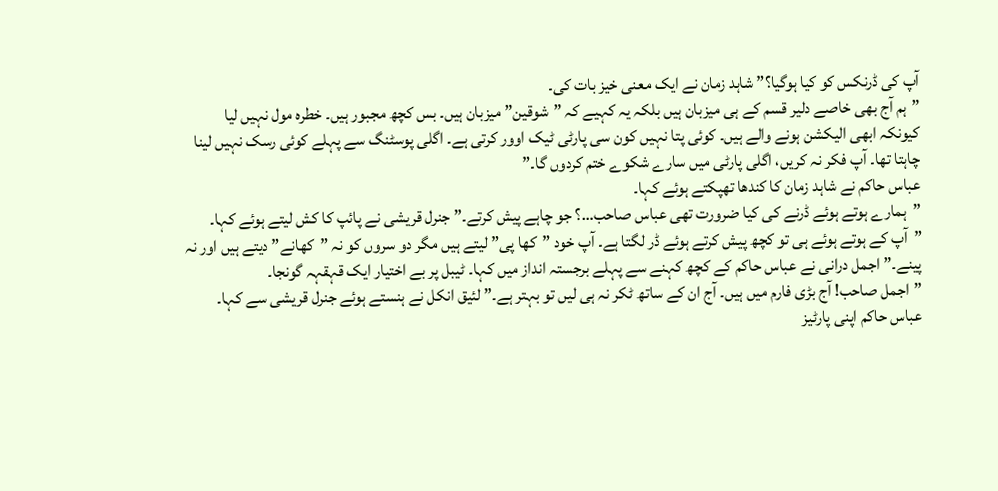آپ کی ڈرنکس کو کیا ہوگیا؟” شاہد زمان نے ایک معنی خیز بات کی۔
”ہم آج بھی خاصے دلیر قسم کے ہی میزبان ہیں بلکہ یہ کہیے کہ ”شوقین” میزبان ہیں۔ بس کچھ مجبور ہیں۔ خطرہ مول نہیں لیا کیونکہ ابھی الیکشن ہونے والے ہیں۔ کوئی پتا نہیں کون سی پارٹی ٹیک اوور کرتی ہے۔ اگلی پوسٹنگ سے پہلے کوئی رسک نہیں لینا چاہتا تھا۔ آپ فکر نہ کریں، اگلی پارٹی میں سارے شکوے ختم کردوں گا۔”
عباس حاکم نے شاہد زمان کا کندھا تھپکتے ہوئے کہا۔
”ہمارے ہوتے ہوئے ڈرنے کی کیا ضرورت تھی عباس صاحب…؟ جو چاہے پیش کرتے۔” جنرل قریشی نے پائپ کا کش لیتے ہوئے کہا۔
”آپ کے ہوتے ہوئے ہی تو کچھ پیش کرتے ہوئے ڈر لگتا ہے۔ آپ خود ”کھا پی” لیتے ہیں مگر دو سروں کو نہ ”کھانے” دیتے ہیں اور نہ پینے۔” اجمل درانی نے عباس حاکم کے کچھ کہنے سے پہلے برجستہ انداز میں کہا۔ ٹیبل پر بے اختیار ایک قہقہہ گونجا۔
”اجمل صاحب! آج بڑی فارم میں ہیں۔ آج ان کے ساتھ ٹکر نہ ہی لیں تو بہتر ہے۔” لئیق انکل نے ہنستے ہوئے جنرل قریشی سے کہا۔
عباس حاکم اپنی پارٹیز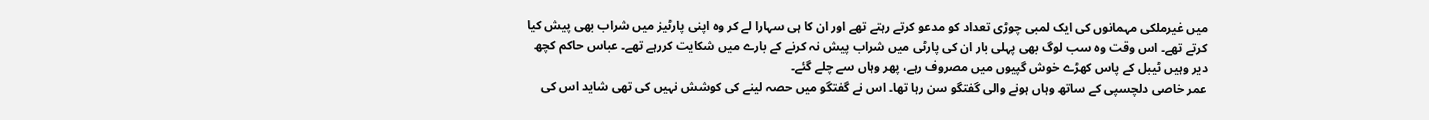میں غیرملکی مہمانوں کی ایک لمبی چوڑی تعداد کو مدعو کرتے رہتے تھے اور ان کا ہی سہارا لے کر وہ اپنی پارٹیز میں شراب بھی پیش کیا کرتے تھے۔ اس وقت وہ سب لوگ بھی پہلی بار ان کی پارٹی میں شراب پیش نہ کرنے کے بارے میں شکایت کررہے تھے۔ عباس حاکم کچھ دیر وہیں ٹیبل کے پاس کھڑے خوش گپیوں میں مصروف رہے، پھر وہاں سے چلے گئے۔
عمر خاصی دلچسپی کے ساتھ وہاں ہونے والی گفتگو سن رہا تھا۔ اس نے گفتگو میں حصہ لینے کی کوشش نہیں کی تھی شاید اس کی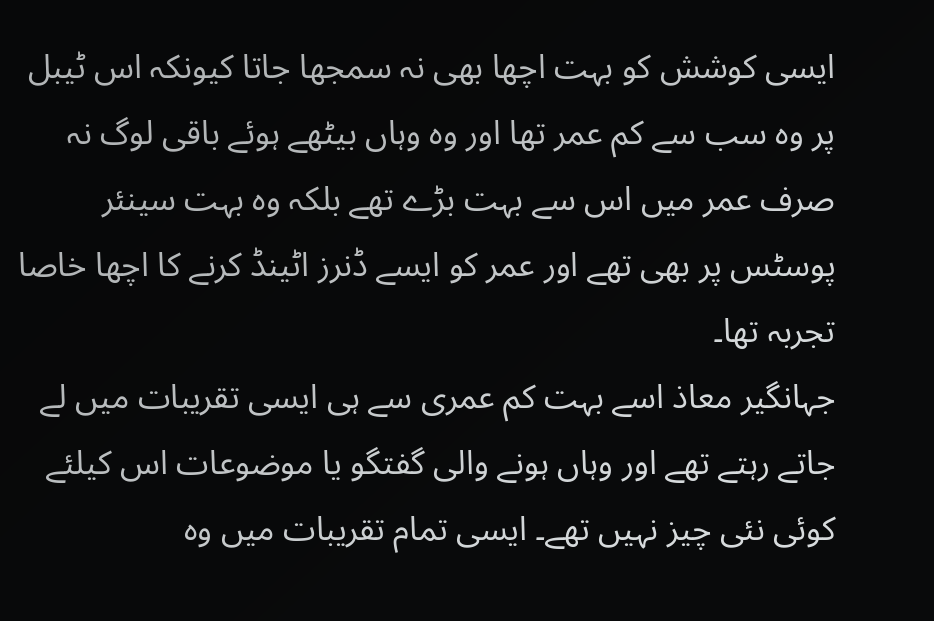ایسی کوشش کو بہت اچھا بھی نہ سمجھا جاتا کیونکہ اس ٹیبل پر وہ سب سے کم عمر تھا اور وہ وہاں بیٹھے ہوئے باقی لوگ نہ صرف عمر میں اس سے بہت بڑے تھے بلکہ وہ بہت سینئر پوسٹس پر بھی تھے اور عمر کو ایسے ڈنرز اٹینڈ کرنے کا اچھا خاصا تجربہ تھا۔
جہانگیر معاذ اسے بہت کم عمری سے ہی ایسی تقریبات میں لے جاتے رہتے تھے اور وہاں ہونے والی گفتگو یا موضوعات اس کیلئے کوئی نئی چیز نہیں تھے۔ ایسی تمام تقریبات میں وہ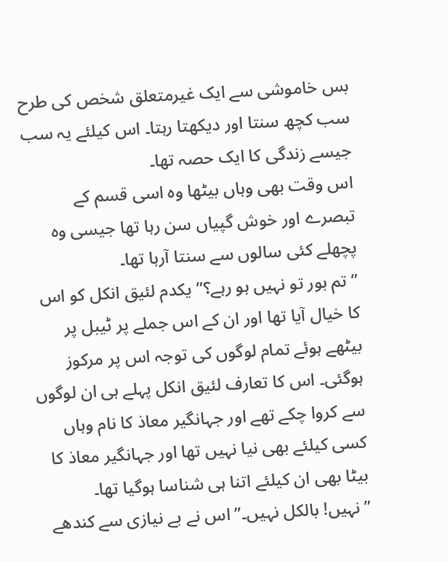بس خاموشی سے ایک غیرمتعلق شخص کی طرح سب کچھ سنتا اور دیکھتا رہتا۔ اس کیلئے یہ سب جیسے زندگی کا ایک حصہ تھا۔
اس وقت بھی وہاں بیٹھا وہ اسی قسم کے تبصرے اور خوش گپیاں سن رہا تھا جیسی وہ پچھلے کئی سالوں سے سنتا آرہا تھا۔
”تم بور تو نہیں ہو رہے؟” یکدم لئیق انکل کو اس کا خیال آیا تھا اور ان کے اس جملے پر ٹیبل پر بیٹھے ہوئے تمام لوگوں کی توجہ اس پر مرکوز ہوگئی۔ اس کا تعارف لئیق انکل پہلے ہی ان لوگوں سے کروا چکے تھے اور جہانگیر معاذ کا نام وہاں کسی کیلئے بھی نیا نہیں تھا اور جہانگیر معاذ کا بیٹا بھی ان کیلئے اتنا ہی شناسا ہوگیا تھا۔
”نہیں! بالکل نہیں۔” اس نے بے نیازی سے کندھے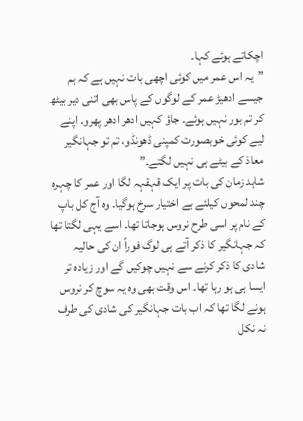اچکاتے ہوئے کہا۔
”یہ اس عمر میں کوئی اچھی بات نہیں ہے کہ ہم جیسے ادھیڑ عمر کے لوگوں کے پاس بھی اتنی دیر بیٹھ کر تم بور نہیں ہوئے۔ جاؤ کہیں ادھر ادھر پھرو۔ اپنے لیے کوئی خوبصورت کمپنی ڈھونڈو، تم تو جہانگیر معاذ کے بیٹے ہی نہیں لگتے۔”
شاہد زمان کی بات پر ایک قہقہہ لگا اور عمر کا چہرہ چند لمحوں کیلئے بے اختیار سرخ ہوگیا۔ وہ آج کل باپ کے نام پر اسی طرح نروس ہوجاتا تھا۔ اسے یہی لگتا تھا کہ جہانگیر کا ذکر آتے ہی لوگ فوراً ان کی حالیہ شادی کا ذکر کرنے سے نہیں چوکیں گے اور زیادہ تر ایسا ہی ہو رہا تھا۔ اس وقت بھی وہ یہ سوچ کر نروس ہونے لگا تھا کہ اب بات جہانگیر کی شادی کی طرف نہ نکل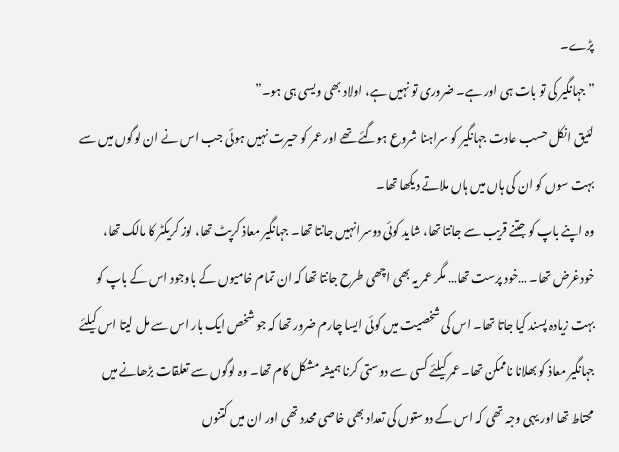پڑے۔
”جہانگیر کی تو بات ہی اور ہے۔ ضروری تو نہیں ہے، اولاد بھی ویسی ہی ہو۔”
لئیق انکل حسب عادت جہانگیر کو سراہنا شروع ہوگئے تھے اور عمر کو حیرت نہیں ہوئی جب اس نے ان لوگوں میں سے بہت سوں کو ان کی ہاں میں ہاں ملاتے دیکھا تھا۔
وہ اپنے باپ کو جتنے قریب سے جانتا تھا، شاید کوئی دوسرانہیں جانتا تھا۔ جہانگیر معاذ کرپٹ تھا، لوز کریکٹر کا مالک تھا، خودغرض تھا۔ …خود پرست تھا… مگر عمر یہ بھی اچھی طرح جانتا تھا کہ ان تمام خامیوں کے باوجود اس کے باپ کو بہت زیادہ پسند کیا جاتا تھا۔ اس کی شخصیت میں کوئی ایسا چارم ضرور تھا کہ جو شخص ایک بار اس سے مل لیتا اس کیلئے جہانگیر معاذ کو بھلانا ناممکن تھا۔ عمر کیلئے کسی سے دوستی کرنا ہمیشہ مشکل کام تھا۔ وہ لوگوں سے تعلقات بڑھانے میں محتاط تھا اور یہی وجہ تھی کہ اس کے دوستوں کی تعداد بھی خاصی محدد تھی اور ان میں کتنوں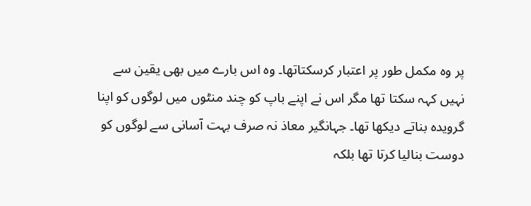پر وہ مکمل طور پر اعتبار کرسکتاتھا۔ وہ اس بارے میں بھی یقین سے نہیں کہہ سکتا تھا مگر اس نے اپنے باپ کو چند منٹوں میں لوگوں کو اپنا گرویدہ بناتے دیکھا تھا۔ جہانگیر معاذ نہ صرف بہت آسانی سے لوگوں کو دوست بنالیا کرتا تھا بلکہ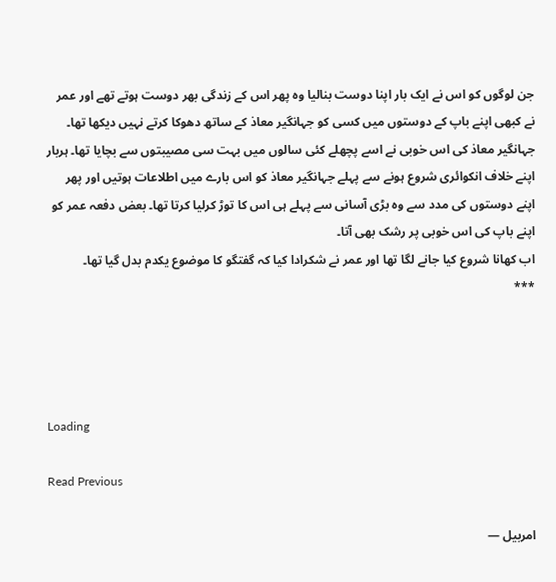جن لوگوں کو اس نے ایک بار اپنا دوست بنالیا وہ پھر اس کے زندگی بھر دوست ہوتے تھے اور عمر نے کبھی اپنے باپ کے دوستوں میں کسی کو جہانگیر معاذ کے ساتھ دھوکا کرتے نہیں دیکھا تھا۔ جہانگیر معاذ کی اس خوبی نے اسے پچھلے کئی سالوں میں بہت سی مصیبتوں سے بچایا تھا۔ ہربار اپنے خلاف انکوائری شروع ہونے سے پہلے جہانگیر معاذ کو اس بارے میں اطلاعات ہوتیں اور پھر اپنے دوستوں کی مدد سے وہ بڑی آسانی سے پہلے ہی اس کا توڑ کرلیا کرتا تھا۔ بعض دفعہ عمر کو اپنے باپ کی اس خوبی پر رشک بھی آتا۔
اب کھانا شروع کیا جانے لگا تھا اور عمر نے شکرادا کیا کہ گفتگو کا موضوع یکدم بدل گیا تھا۔
***




Loading

Read Previous

امربیل —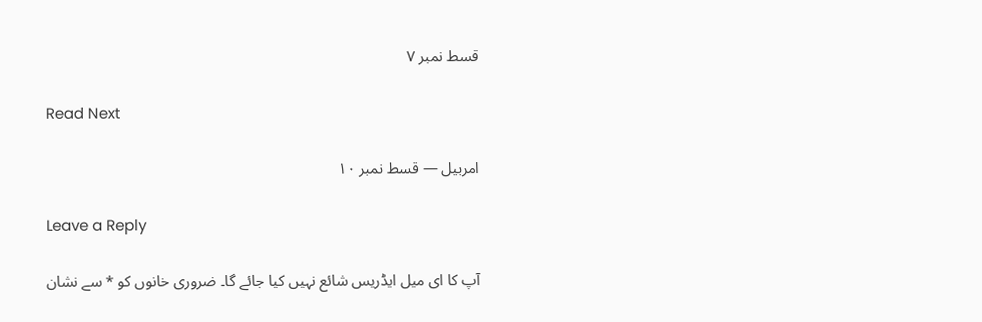قسط نمبر ۷

Read Next

امربیل — قسط نمبر ۱۰

Leave a Reply

آپ کا ای میل ایڈریس شائع نہیں کیا جائے گا۔ ضروری خانوں کو * سے نشان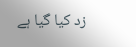زد کیا گیا ہے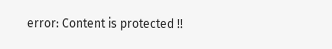error: Content is protected !!